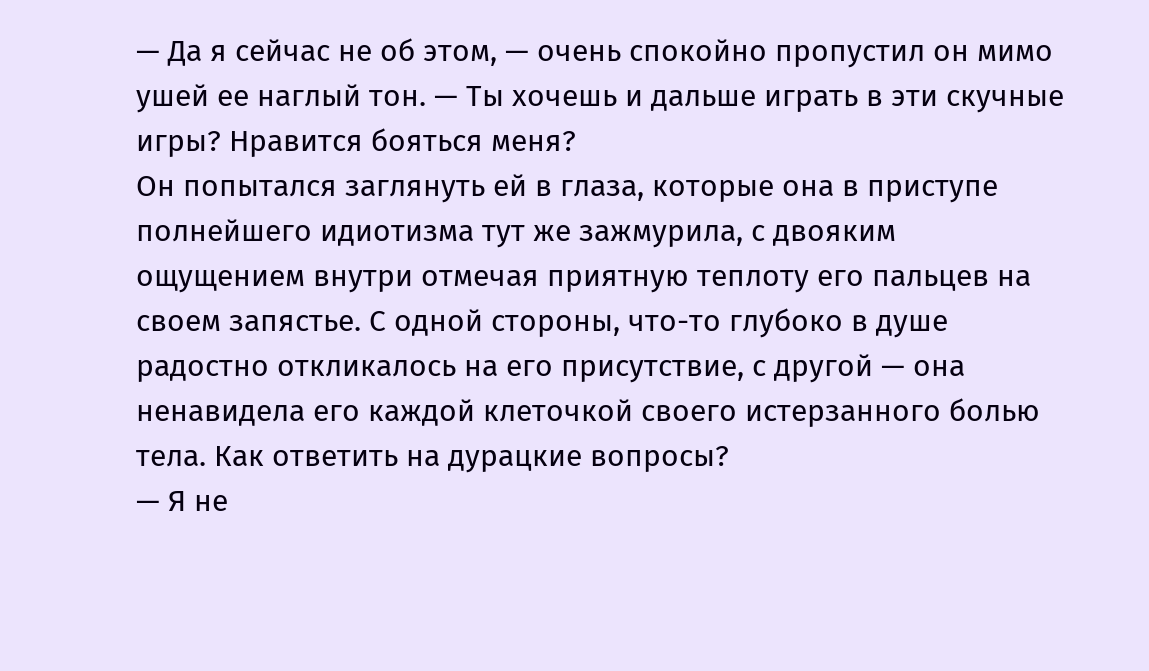— Да я сейчас не об этом, — очень спокойно пропустил он мимо ушей ее наглый тон. — Ты хочешь и дальше играть в эти скучные игры? Нравится бояться меня?
Он попытался заглянуть ей в глаза, которые она в приступе полнейшего идиотизма тут же зажмурила, с двояким ощущением внутри отмечая приятную теплоту его пальцев на своем запястье. С одной стороны, что-то глубоко в душе радостно откликалось на его присутствие, с другой — она ненавидела его каждой клеточкой своего истерзанного болью тела. Как ответить на дурацкие вопросы?
— Я не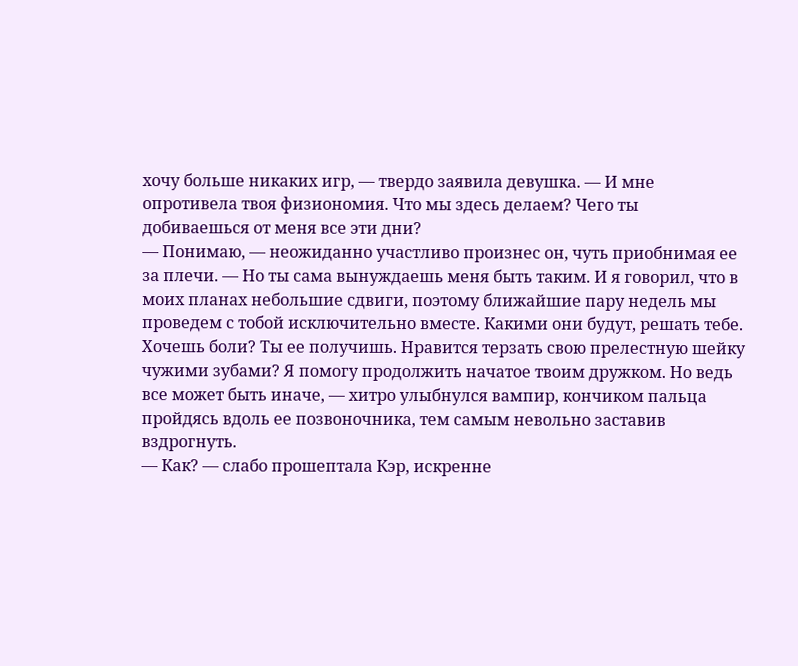хочу больше никаких игр, — твердо заявила девушка. — И мне опротивела твоя физиономия. Что мы здесь делаем? Чего ты добиваешься от меня все эти дни?
— Понимаю, — неожиданно участливо произнес он, чуть приобнимая ее за плечи. — Но ты сама вынуждаешь меня быть таким. И я говорил, что в моих планах небольшие сдвиги, поэтому ближайшие пару недель мы проведем с тобой исключительно вместе. Какими они будут, решать тебе. Хочешь боли? Ты ее получишь. Нравится терзать свою прелестную шейку чужими зубами? Я помогу продолжить начатое твоим дружком. Но ведь все может быть иначе, — хитро улыбнулся вампир, кончиком пальца пройдясь вдоль ее позвоночника, тем самым невольно заставив вздрогнуть.
— Как? — слабо прошептала Кэр, искренне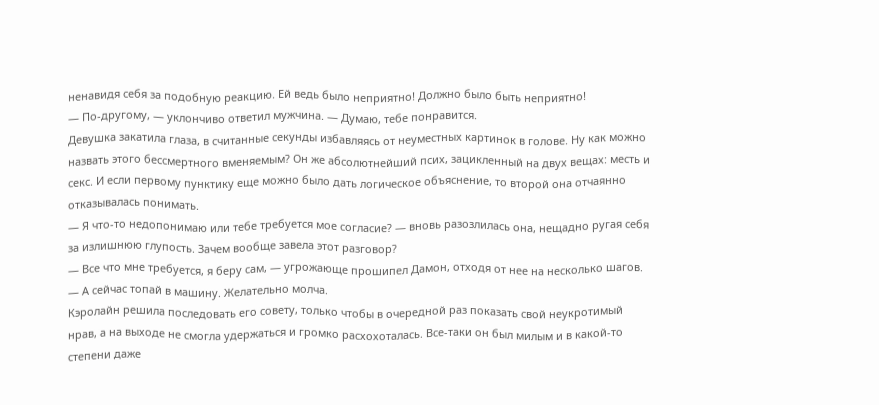ненавидя себя за подобную реакцию. Ей ведь было неприятно! Должно было быть неприятно!
— По-другому, — уклончиво ответил мужчина. — Думаю, тебе понравится.
Девушка закатила глаза, в считанные секунды избавляясь от неуместных картинок в голове. Ну как можно назвать этого бессмертного вменяемым? Он же абсолютнейший псих, зацикленный на двух вещах: месть и секс. И если первому пунктику еще можно было дать логическое объяснение, то второй она отчаянно отказывалась понимать.
— Я что-то недопонимаю или тебе требуется мое согласие? — вновь разозлилась она, нещадно ругая себя за излишнюю глупость. Зачем вообще завела этот разговор?
— Все что мне требуется, я беру сам, — угрожающе прошипел Дамон, отходя от нее на несколько шагов. — А сейчас топай в машину. Желательно молча.
Кэролайн решила последовать его совету, только чтобы в очередной раз показать свой неукротимый нрав, а на выходе не смогла удержаться и громко расхохоталась. Все-таки он был милым и в какой-то степени даже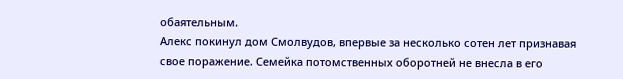обаятельным.
Алекс покинул дом Смолвудов, впервые за несколько сотен лет признавая свое поражение. Семейка потомственных оборотней не внесла в его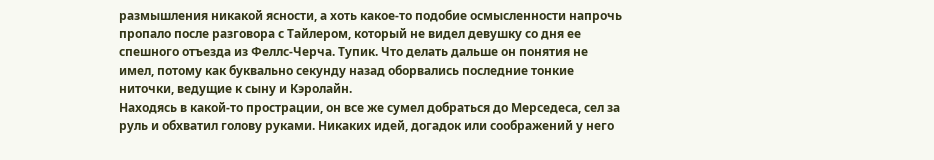размышления никакой ясности, а хоть какое-то подобие осмысленности напрочь пропало после разговора с Тайлером, который не видел девушку со дня ее спешного отъезда из Феллс-Черча. Тупик. Что делать дальше он понятия не имел, потому как буквально секунду назад оборвались последние тонкие ниточки, ведущие к сыну и Кэролайн.
Находясь в какой-то прострации, он все же сумел добраться до Мерседеса, сел за руль и обхватил голову руками. Никаких идей, догадок или соображений у него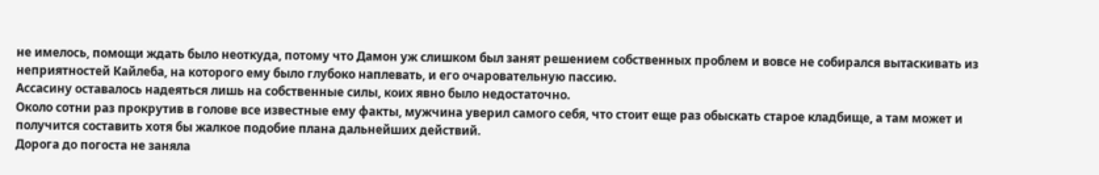не имелось, помощи ждать было неоткуда, потому что Дамон уж слишком был занят решением собственных проблем и вовсе не собирался вытаскивать из неприятностей Кайлеба, на которого ему было глубоко наплевать, и его очаровательную пассию.
Ассасину оставалось надеяться лишь на собственные силы, коих явно было недостаточно.
Около сотни раз прокрутив в голове все известные ему факты, мужчина уверил самого себя, что стоит еще раз обыскать старое кладбище, а там может и получится составить хотя бы жалкое подобие плана дальнейших действий.
Дорога до погоста не заняла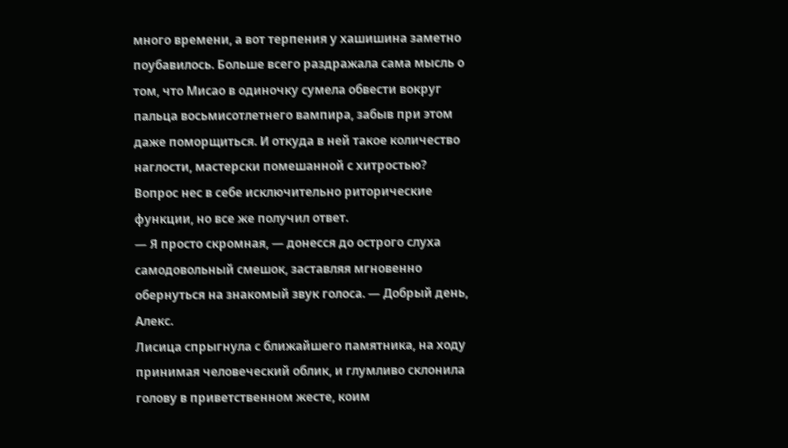много времени, а вот терпения у хашишина заметно поубавилось. Больше всего раздражала сама мысль о том, что Мисао в одиночку сумела обвести вокруг пальца восьмисотлетнего вампира, забыв при этом даже поморщиться. И откуда в ней такое количество наглости, мастерски помешанной с хитростью?
Вопрос нес в себе исключительно риторические функции, но все же получил ответ.
— Я просто скромная, — донесся до острого слуха самодовольный смешок, заставляя мгновенно обернуться на знакомый звук голоса. — Добрый день, Алекс.
Лисица спрыгнула с ближайшего памятника, на ходу принимая человеческий облик, и глумливо склонила голову в приветственном жесте, коим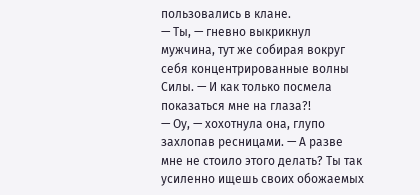пользовались в клане.
— Ты, — гневно выкрикнул мужчина, тут же собирая вокруг себя концентрированные волны Силы. — И как только посмела показаться мне на глаза?!
— Оу, — хохотнула она, глупо захлопав ресницами. — А разве мне не стоило этого делать? Ты так усиленно ищешь своих обожаемых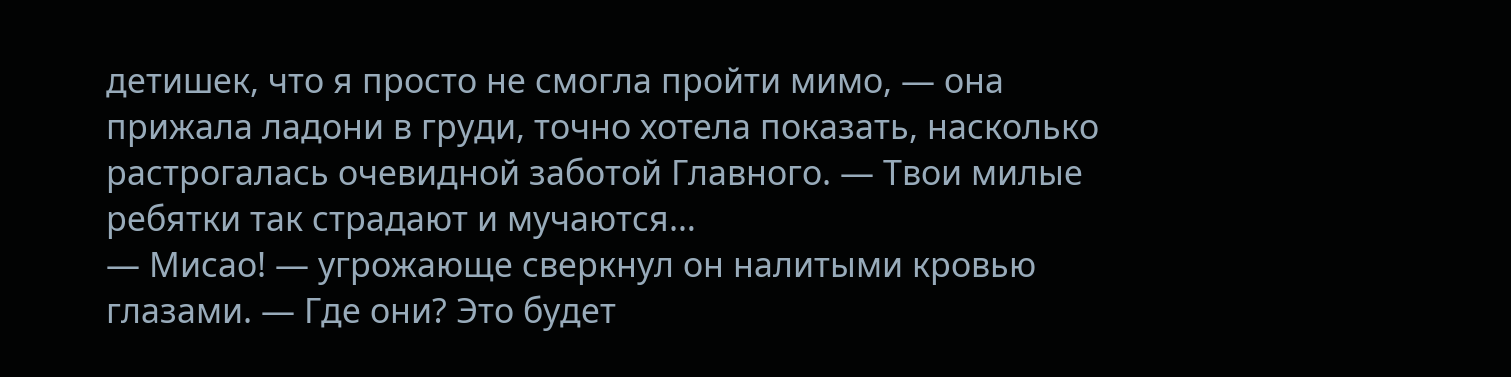детишек, что я просто не смогла пройти мимо, — она прижала ладони в груди, точно хотела показать, насколько растрогалась очевидной заботой Главного. — Твои милые ребятки так страдают и мучаются…
— Мисао! — угрожающе сверкнул он налитыми кровью глазами. — Где они? Это будет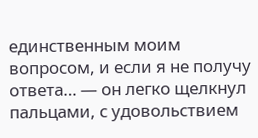единственным моим вопросом, и если я не получу ответа… — он легко щелкнул пальцами, с удовольствием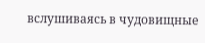вслушиваясь в чудовищные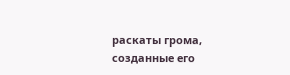раскаты грома, созданные его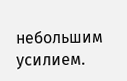небольшим усилием.